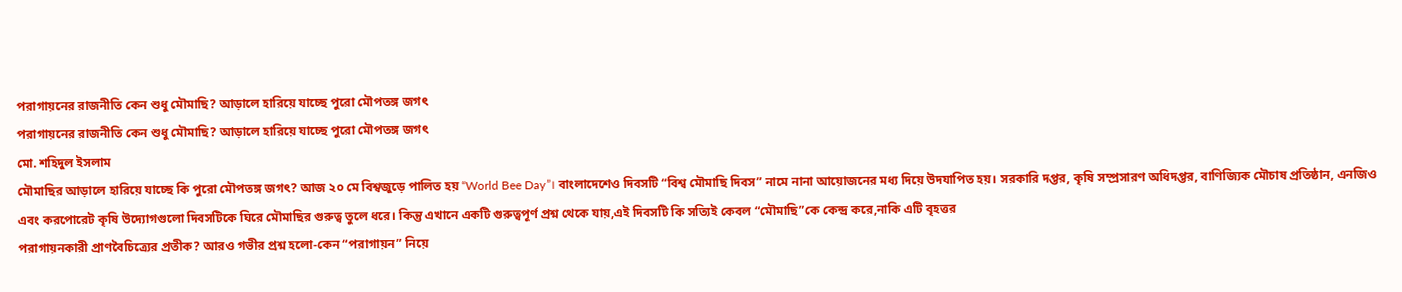পরাগায়নের রাজনীতি কেন শুধু মৌমাছি? আড়ালে হারিয়ে যাচ্ছে পুরো মৌপতঙ্গ জগৎ
পরাগায়নের রাজনীতি কেন শুধু মৌমাছি? আড়ালে হারিয়ে যাচ্ছে পুরো মৌপতঙ্গ জগৎ
মো. শহিদুল ইসলাম
মৌমাছির আড়ালে হারিয়ে যাচ্ছে কি পুরো মৌপতঙ্গ জগৎ? আজ ২০ মে বিশ্বজুড়ে পালিত হয় “World Bee Day”। বাংলাদেশেও দিবসটি “বিশ্ব মৌমাছি দিবস” নামে নানা আয়োজনের মধ্য দিয়ে উদযাপিত হয়। সরকারি দপ্তর, কৃষি সম্প্রসারণ অধিদপ্তর, বাণিজ্যিক মৌচাষ প্রতিষ্ঠান, এনজিও এবং করপোরেট কৃষি উদ্যোগগুলো দিবসটিকে ঘিরে মৌমাছির গুরুত্ব তুলে ধরে। কিন্তু এখানে একটি গুরুত্বপূর্ণ প্রশ্ন থেকে যায়,এই দিবসটি কি সত্যিই কেবল “মৌমাছি”কে কেন্দ্র করে,নাকি এটি বৃহত্তর
পরাগায়নকারী প্রাণবৈচিত্র্যের প্রতীক? আরও গভীর প্রশ্ন হলো-কেন “পরাগায়ন” নিয়ে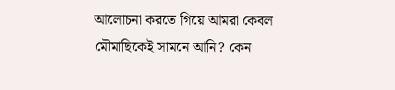আলোচনা করতে গিয়ে আমরা কেবল মৌমাছিকেই সামনে আনি? কেন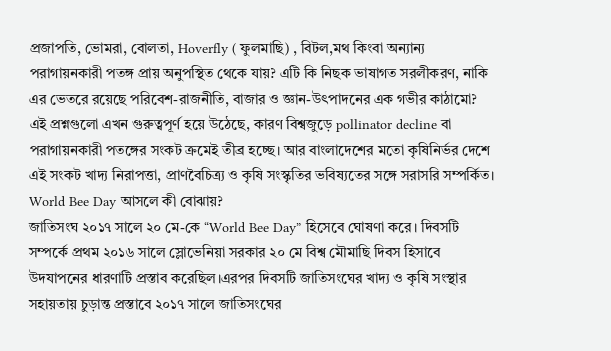প্রজাপতি, ভোমরা, বোলতা, Hoverfly ( ফুলমাছি) , বিটল,মথ কিংবা অন্যান্য পরাগায়নকারী পতঙ্গ প্রায় অনুপস্থিত থেকে যায়? এটি কি নিছক ভাষাগত সরলীকরণ, নাকি এর ভেতরে রয়েছে পরিবেশ-রাজনীতি, বাজার ও জ্ঞান-উৎপাদনের এক গভীর কাঠামো?
এই প্রশ্নগুলো এখন গুরুত্বপূর্ণ হয়ে উঠেছে, কারণ বিশ্বজুড়ে pollinator decline বা পরাগায়নকারী পতঙ্গের সংকট ক্রমেই তীব্র হচ্ছে। আর বাংলাদেশের মতো কৃষিনির্ভর দেশে এই সংকট খাদ্য নিরাপত্তা, প্রাণবৈচিত্র্য ও কৃষি সংস্কৃতির ভবিষ্যতের সঙ্গে সরাসরি সম্পর্কিত।
World Bee Day আসলে কী বোঝায়?
জাতিসংঘ ২০১৭ সালে ২০ মে-কে “World Bee Day” হিসেবে ঘোষণা করে। দিবসটি সম্পর্কে প্রথম ২০১৬ সালে স্লোভেনিয়া সরকার ২০ মে বিশ্ব মৌমাছি দিবস হিসাবে উদযাপনের ধারণাটি প্রস্তাব করেছিল।এরপর দিবসটি জাতিসংঘের খাদ্য ও কৃষি সংস্থার সহায়তায় চুড়ান্ত প্রস্তাবে ২০১৭ সালে জাতিসংঘের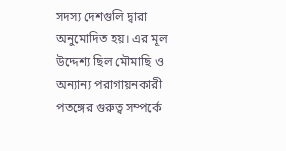সদস্য দেশগুলি দ্বারা অনুমোদিত হয়। এর মূল উদ্দেশ্য ছিল মৌমাছি ও অন্যান্য পরাগায়নকারী পতঙ্গের গুরুত্ব সম্পর্কে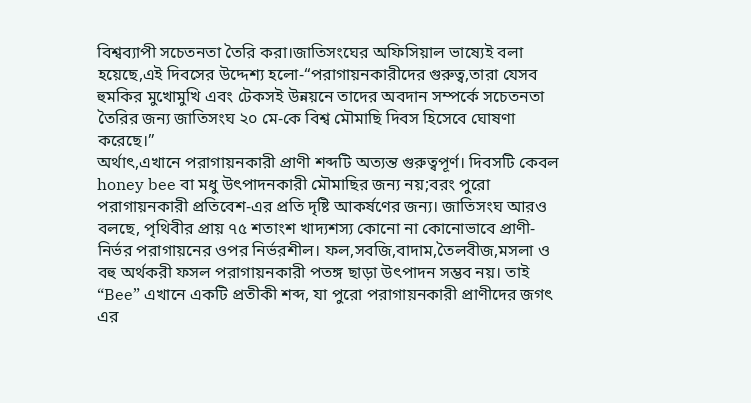বিশ্বব্যাপী সচেতনতা তৈরি করা।জাতিসংঘের অফিসিয়াল ভাষ্যেই বলা হয়েছে,এই দিবসের উদ্দেশ্য হলো-“পরাগায়নকারীদের গুরুত্ব,তারা যেসব হুমকির মুখোমুখি এবং টেকসই উন্নয়নে তাদের অবদান সম্পর্কে সচেতনতা তৈরির জন্য জাতিসংঘ ২০ মে-কে বিশ্ব মৌমাছি দিবস হিসেবে ঘোষণা করেছে।”
অর্থাৎ,এখানে পরাগায়নকারী প্রাণী শব্দটি অত্যন্ত গুরুত্বপূর্ণ। দিবসটি কেবল honey bee বা মধু উৎপাদনকারী মৌমাছির জন্য নয়;বরং পুরো পরাগায়নকারী প্রতিবেশ-এর প্রতি দৃষ্টি আকর্ষণের জন্য। জাতিসংঘ আরও বলছে, পৃথিবীর প্রায় ৭৫ শতাংশ খাদ্যশস্য কোনো না কোনোভাবে প্রাণী-নির্ভর পরাগায়নের ওপর নির্ভরশীল। ফল,সবজি,বাদাম,তৈলবীজ,মসলা ও বহু অর্থকরী ফসল পরাগায়নকারী পতঙ্গ ছাড়া উৎপাদন সম্ভব নয়। তাই “Bee” এখানে একটি প্রতীকী শব্দ, যা পুরো পরাগায়নকারী প্রাণীদের জগৎ এর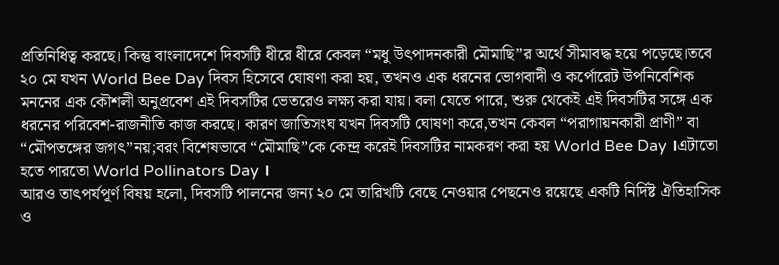প্রতিনিধিত্ব করছে। কিন্তু বাংলাদেশে দিবসটি ধীরে ধীরে কেবল “মধু উৎপাদনকারী মৌমাছি”র অর্থে সীমাবদ্ধ হয়ে পড়েছে।তবে ২০ মে যখন World Bee Day দিবস হিসেবে ঘোষণা করা হয়, তখনও এক ধরনের ভোগবাদী ও কর্পোরেট উপনিবেশিক মননের এক কৌশলী অনুপ্রবেশ এই দিবসটির ভেতরেও লক্ষ্য করা যায়। বলা যেতে পারে, শুরু থেকেই এই দিবসটির সঙ্গে এক ধরনের পরিবেশ-রাজনীতি কাজ করছে। কারণ জাতিসংঘ যখন দিবসটি ঘোষণা করে,তখন কেবল “পরাগায়নকারী প্রাণী” বা “মৌপতঙ্গের জগৎ”নয়;বরং বিশেষভাবে “মৌমাছি”কে কেন্দ্র করেই দিবসটির নামকরণ করা হয় World Bee Day ।এটাতো হতে পারতো World Pollinators Day ।
আরও তাৎপর্যপূর্ণ বিষয় হলো, দিবসটি পালনের জন্য ২০ মে তারিখটি বেছে নেওয়ার পেছনেও রয়েছে একটি নির্দিষ্ট ঐতিহাসিক ও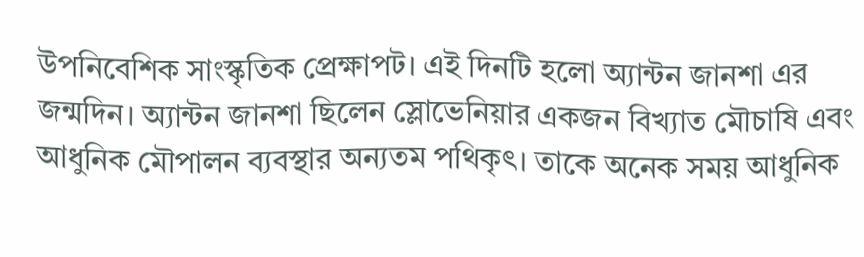উপনিবেশিক সাংস্কৃতিক প্রেক্ষাপট। এই দিনটি হলো অ্যান্টন জানশা এর জন্মদিন। অ্যান্টন জানশা ছিলেন স্লোভেনিয়ার একজন বিখ্যাত মৌচাষি এবং আধুনিক মৌপালন ব্যবস্থার অন্যতম পথিকৃৎ। তাকে অনেক সময় আধুনিক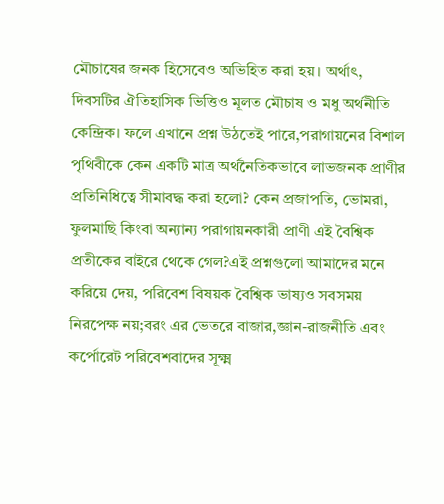মৌচাষের জনক হিসেবেও অভিহিত করা হয়। অর্থাৎ, দিবসটির ঐতিহাসিক ভিত্তিও মূলত মৌচাষ ও মধু অর্থনীতি কেন্দ্রিক। ফলে এখানে প্রশ্ন উঠতেই পারে,পরাগায়নের বিশাল পৃথিবীকে কেন একটি মাত্র অর্থনৈতিকভাবে লাভজনক প্রাণীর প্রতিনিধিত্বে সীমাবদ্ধ করা হলো? কেন প্রজাপতি, ভোমরা, ফুলমাছি কিংবা অন্যান্য পরাগায়নকারী প্রাণী এই বৈশ্বিক প্রতীকের বাইরে থেকে গেল?এই প্রশ্নগুলো আমাদের মনে করিয়ে দেয়, পরিবেশ বিষয়ক বৈশ্বিক ভাষ্যও সবসময় নিরপেক্ষ নয়;বরং এর ভেতরে বাজার,জ্ঞান-রাজনীতি এবং কর্পোরেট পরিবেশবাদের সূক্ষ্ম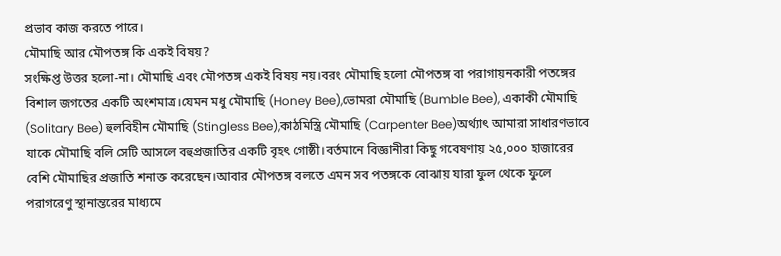প্রভাব কাজ করতে পারে।
মৌমাছি আর মৌপতঙ্গ কি একই বিষয়?
সংক্ষিপ্ত উত্তর হলো-না। মৌমাছি এবং মৌপতঙ্গ একই বিষয় নয়।বরং মৌমাছি হলো মৌপতঙ্গ বা পরাগায়নকারী পতঙ্গের বিশাল জগতের একটি অংশমাত্র।যেমন মধু মৌমাছি (Honey Bee),ভোমরা মৌমাছি (Bumble Bee), একাকী মৌমাছি (Solitary Bee) হুলবিহীন মৌমাছি (Stingless Bee),কাঠমিস্ত্রি মৌমাছি (Carpenter Bee)অর্থ্যাৎ আমারা সাধারণভাবে যাকে মৌমাছি বলি সেটি আসলে বহুপ্রজাতির একটি বৃহৎ গোষ্ঠী।বর্তমানে বিজ্ঞানীরা কিছু গবেষণায় ২৫,০০০ হাজারের বেশি মৌমাছির প্রজাতি শনাক্ত করেছেন।আবার মৌপতঙ্গ বলতে এমন সব পতঙ্গকে বোঝায় যারা ফুল থেকে ফুলে পরাগরেণু স্থানান্তরের মাধ্যমে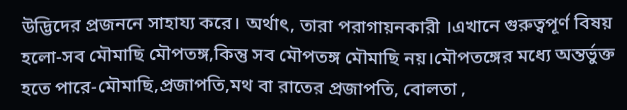উদ্ভিদের প্রজননে সাহায্য করে। অর্থাৎ, তারা পরাগায়নকারী ।এখানে গুরুত্বপূর্ণ বিষয় হলো-সব মৌমাছি মৌপতঙ্গ,কিন্তু সব মৌপতঙ্গ মৌমাছি নয়।মৌপতঙ্গের মধ্যে অন্তর্ভুক্ত হতে পারে-মৌমাছি,প্রজাপতি,মথ বা রাতের প্রজাপতি, বোলতা ,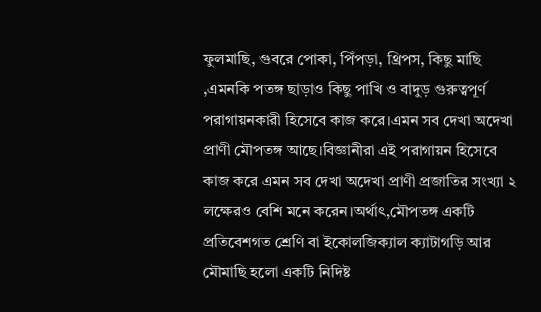ফুলমাছি, গুবরে পোকা, পিঁপড়া, থ্রিপস, কিছু মাছি ,এমনকি পতঙ্গ ছাড়াও কিছু পাখি ও বাদুড় গুরুত্বপূর্ণ পরাগায়নকারী হিসেবে কাজ করে।এমন সব দেখা অদেখা প্রাণী মৌপতঙ্গ আছে।বিজ্ঞানীরা এই পরাগায়ন হিসেবে কাজ করে এমন সব দেখা অদেখা প্রাণী প্রজাতির সংখ্যা ২ লক্ষেরও বেশি মনে করেন।অর্থাৎ,মৌপতঙ্গ একটি প্রতিবেশগত শ্রেণি বা ইকোলজিক্যাল ক্যাটাগড়ি আর মৌমাছি হলো একটি নিদিষ্ট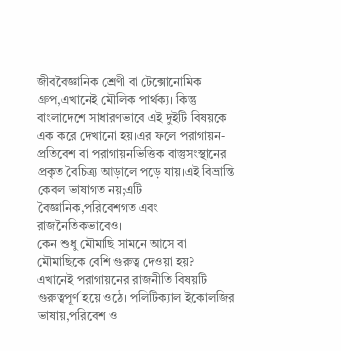জীববৈজ্ঞানিক শ্রেণী বা টেক্সোনোমিক গ্রুপ,এখানেই মৌলিক পার্থক্য। কিন্তু বাংলাদেশে সাধারণভাবে এই দুইটি বিষয়কে এক করে দেখানো হয়।এর ফলে পরাগায়ন-প্রতিবেশ বা পরাগায়নভিত্তিক বাস্তুসংস্থানের প্রকৃত বৈচিত্র্য আড়ালে পড়ে যায়।এই বিভ্রান্তি কেবল ভাষাগত নয়;এটি বৈজ্ঞানিক,পরিবেশগত এবং রাজনৈতিকভাবেও।
কেন শুধু মৌমাছি সামনে আসে বা মৌমাছিকে বেশি গুরুত্ব দেওয়া হয়?
এখানেই পরাগায়নের রাজনীতি বিষয়টি গুরুত্বপূর্ণ হয়ে ওঠে। পলিটিক্যাল ইকোলজির ভাষায়,পরিবেশ ও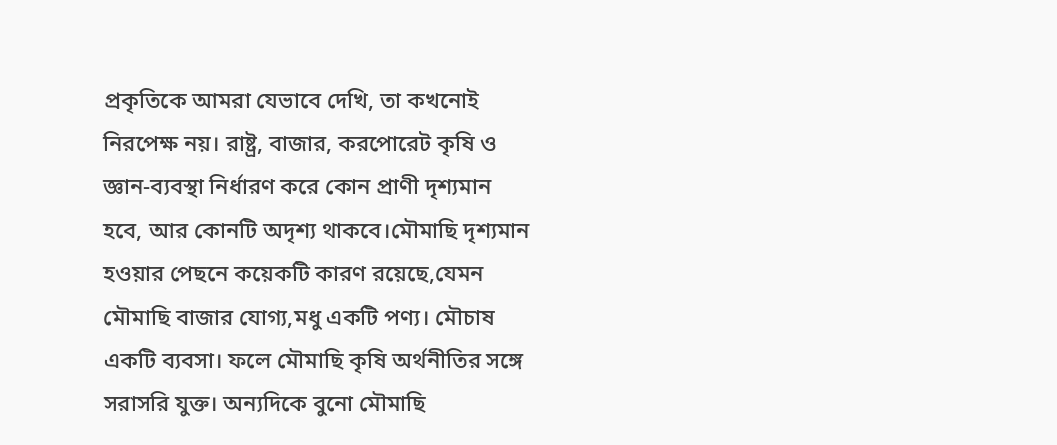প্রকৃতিকে আমরা যেভাবে দেখি, তা কখনোই নিরপেক্ষ নয়। রাষ্ট্র, বাজার, করপোরেট কৃষি ও জ্ঞান-ব্যবস্থা নির্ধারণ করে কোন প্রাণী দৃশ্যমান হবে, আর কোনটি অদৃশ্য থাকবে।মৌমাছি দৃশ্যমান হওয়ার পেছনে কয়েকটি কারণ রয়েছে,যেমন মৌমাছি বাজার যোগ্য,মধু একটি পণ্য। মৌচাষ একটি ব্যবসা। ফলে মৌমাছি কৃষি অর্থনীতির সঙ্গে সরাসরি যুক্ত। অন্যদিকে বুনো মৌমাছি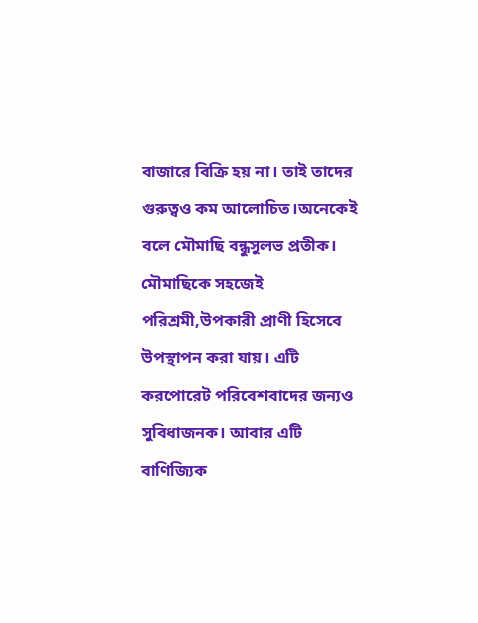বাজারে বিক্রি হয় না। তাই তাদের গুরুত্বও কম আলোচিত।অনেকেই বলে মৌমাছি বন্ধুসুলভ প্রতীক। মৌমাছিকে সহজেই পরিশ্রমী,উপকারী প্রাণী হিসেবে উপস্থাপন করা যায়। এটি করপোরেট পরিবেশবাদের জন্যও সুবিধাজনক। আবার এটি বাণিজ্যিক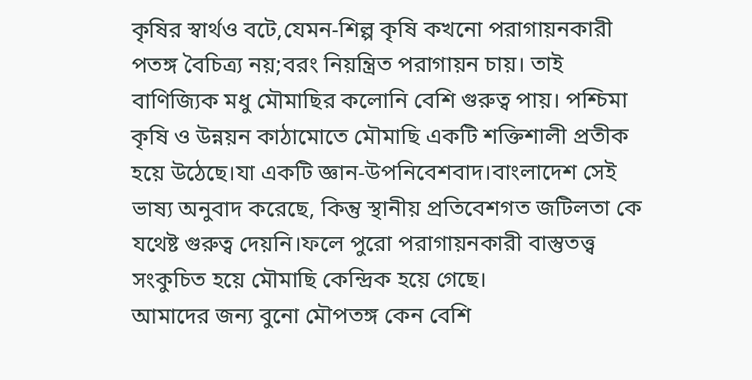কৃষির স্বার্থও বটে,যেমন-শিল্প কৃষি কখনো পরাগায়নকারী পতঙ্গ বৈচিত্র্য নয়;বরং নিয়ন্ত্রিত পরাগায়ন চায়। তাই বাণিজ্যিক মধু মৌমাছির কলোনি বেশি গুরুত্ব পায়। পশ্চিমা কৃষি ও উন্নয়ন কাঠামোতে মৌমাছি একটি শক্তিশালী প্রতীক হয়ে উঠেছে।যা একটি জ্ঞান-উপনিবেশবাদ।বাংলাদেশ সেই ভাষ্য অনুবাদ করেছে, কিন্তু স্থানীয় প্রতিবেশগত জটিলতা কে যথেষ্ট গুরুত্ব দেয়নি।ফলে পুরো পরাগায়নকারী বাস্তুতত্ত্ব সংকুচিত হয়ে মৌমাছি কেন্দ্রিক হয়ে গেছে।
আমাদের জন্য বুনো মৌপতঙ্গ কেন বেশি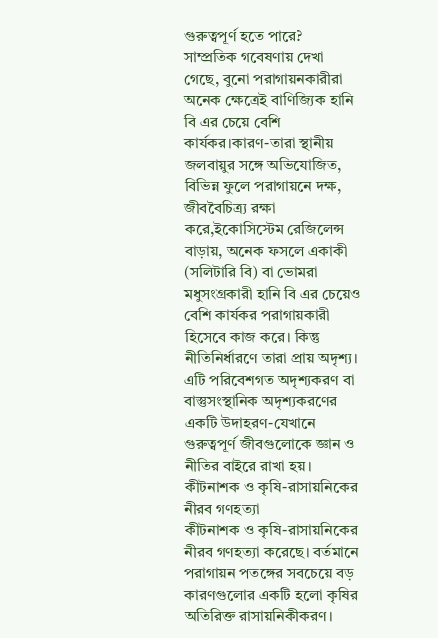গুরুত্বপূর্ণ হতে পারে?
সাম্প্রতিক গবেষণায় দেখা গেছে, বুনো পরাগায়নকারীরা অনেক ক্ষেত্রেই বাণিজ্যিক হানি বি এর চেয়ে বেশি কার্যকর।কারণ-তারা স্থানীয় জলবায়ুর সঙ্গে অভিযোজিত, বিভিন্ন ফুলে পরাগায়নে দক্ষ, জীববৈচিত্র্য রক্ষা করে,ইকোসিস্টেম রেজিলেন্স বাড়ায়, অনেক ফসলে একাকী (সলিটারি বি) বা ভোমরা মধুসংগ্রকারী হানি বি এর চেয়েও বেশি কার্যকর পরাগায়কারী হিসেবে কাজ করে। কিন্তু নীতিনির্ধারণে তারা প্রায় অদৃশ্য। এটি পরিবেশগত অদৃশ্যকরণ বা বাস্তুসংস্থানিক অদৃশ্যকরণের একটি উদাহরণ-যেখানে গুরুত্বপূর্ণ জীবগুলোকে জ্ঞান ও নীতির বাইরে রাখা হয়।
কীটনাশক ও কৃষি-রাসায়নিকের নীরব গণহত্যা
কীটনাশক ও কৃষি-রাসায়নিকের নীরব গণহত্যা করেছে। বর্তমানে পরাগায়ন পতঙ্গের সবচেয়ে বড় কারণগুলোর একটি হলো কৃষির অতিরিক্ত রাসায়নিকীকরণ।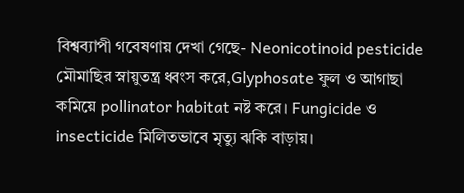বিশ্বব্যাপী গবেষণায় দেখা গেছে- Neonicotinoid pesticide মৌমাছির স্নায়ুতন্ত্র ধ্বংস করে,Glyphosate ফুল ও আগাছা কমিয়ে pollinator habitat নষ্ট করে। Fungicide ও insecticide মিলিতভাবে মৃত্যু ঝকি বাড়ায়।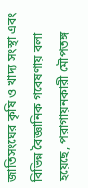জাতিসংঘের কৃষি ও খাদ্য সংস্থা এবং বিভিন্ন বৈজ্ঞানিক গবেষণায় বলা হয়েছে, পরাগায়নকারী মৌপতঙ্গ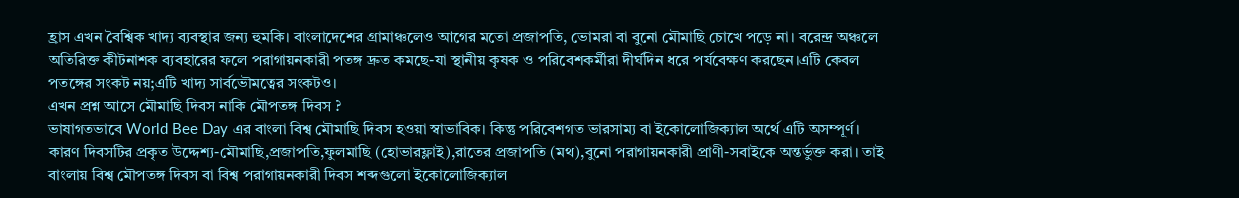হ্রাস এখন বৈশ্বিক খাদ্য ব্যবস্থার জন্য হুমকি। বাংলাদেশের গ্রামাঞ্চলেও আগের মতো প্রজাপতি, ভোমরা বা বুনো মৌমাছি চোখে পড়ে না। বরেন্দ্র অঞ্চলে অতিরিক্ত কীটনাশক ব্যবহারের ফলে পরাগায়নকারী পতঙ্গ দ্রুত কমছে-যা স্থানীয় কৃষক ও পরিবেশকর্মীরা দীর্ঘদিন ধরে পর্যবেক্ষণ করছেন।এটি কেবল পতঙ্গের সংকট নয়;এটি খাদ্য সার্বভৌমত্বের সংকটও।
এখন প্রশ্ন আসে মৌমাছি দিবস নাকি মৌপতঙ্গ দিবস ?
ভাষাগতভাবে World Bee Day এর বাংলা বিশ্ব মৌমাছি দিবস হওয়া স্বাভাবিক। কিন্তু পরিবেশগত ভারসাম্য বা ইকোলোজিক্যাল অর্থে এটি অসম্পূর্ণ। কারণ দিবসটির প্রকৃত উদ্দেশ্য-মৌমাছি,প্রজাপতি,ফুলমাছি (হোভারফ্লাই),রাতের প্রজাপতি (মথ),বুনো পরাগায়নকারী প্রাণী-সবাইকে অন্তর্ভুক্ত করা। তাই বাংলায় বিশ্ব মৌপতঙ্গ দিবস বা বিশ্ব পরাগায়নকারী দিবস শব্দগুলো ইকোলোজিক্যাল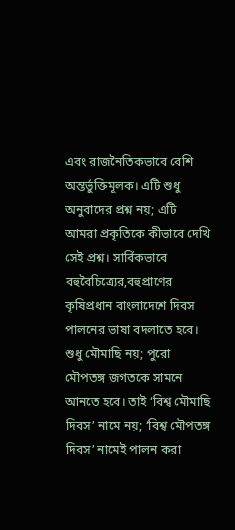এবং রাজনৈতিকভাবে বেশি অন্তর্ভুক্তিমূলক। এটি শুধু অনুবাদের প্রশ্ন নয়; এটি আমরা প্রকৃতিকে কীভাবে দেখি সেই প্রশ্ন। সার্বিকভাবে বহুবৈচিত্র্যের,বহুপ্রাণের কৃষিপ্রধান বাংলাদেশে দিবস পালনের ভাষা বদলাতে হবে। শুধু মৌমাছি নয়; পুরো মৌপতঙ্গ জগতকে সামনে আনতে হবে। তাই ‘বিশ্ব মৌমাছি দিবস’ নামে নয়; ‘বিশ্ব মৌপতঙ্গ দিবস’ নামেই পালন করা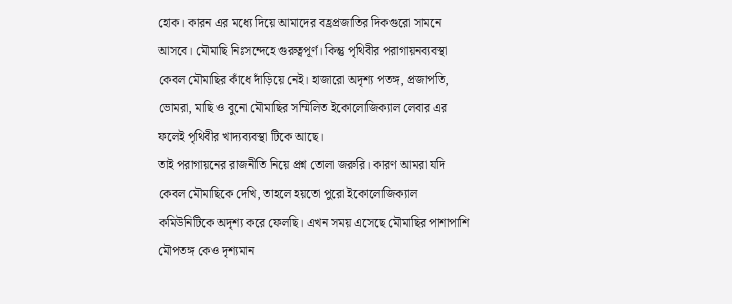হোক। কারন এর মধ্যে দিয়ে আমাদের বহ্রপ্রজাতির দিকগুরো সামনে আসবে। মৌমাছি নিঃসন্দেহে গুরুত্বপূর্ণ। কিন্তু পৃথিবীর পরাগায়নব্যবস্থা কেবল মৌমাছির কাঁধে দাঁড়িয়ে নেই। হাজারো অদৃশ্য পতঙ্গ, প্রজাপতি, ভোমরা, মাছি ও বুনো মৌমাছির সম্মিলিত ইকোলোজিক্যাল লেবার এর ফলেই পৃথিবীর খাদ্যব্যবস্থা টিকে আছে।
তাই পরাগায়নের রাজনীতি নিয়ে প্রশ্ন তোলা জরুরি। কারণ আমরা যদি কেবল মৌমাছিকে দেখি, তাহলে হয়তো পুরো ইকোলোজিক্যাল কমিউনিটিকে অদৃশ্য করে ফেলছি। এখন সময় এসেছে মৌমাছির পাশাপাশি মৌপতঙ্গ কেও দৃশ্যমান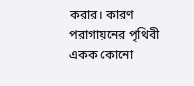করার। কারণ পরাগায়নের পৃথিবী একক কোনো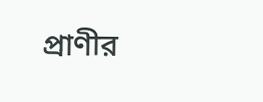প্রাণীর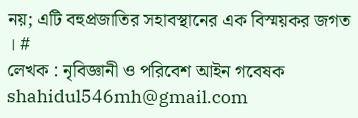নয়; এটি বহুপ্রজাতির সহাবস্থানের এক বিস্ময়কর জগত । #
লেখক : নৃবিজ্ঞানী ও পরিবেশ আইন গবেষক
shahidul546mh@gmail.com